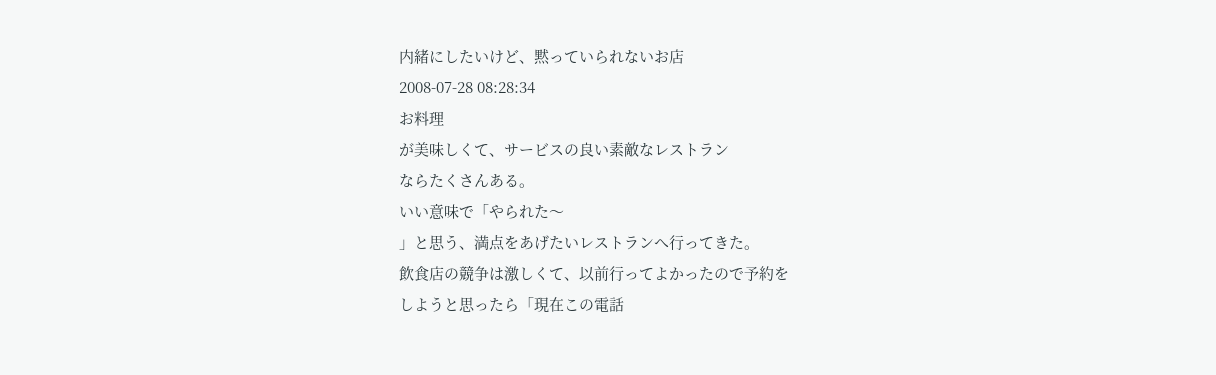内緒にしたいけど、黙っていられないお店
2008-07-28 08:28:34
お料理
が美味しくて、サービスの良い素敵なレストラン
ならたくさんある。
いい意味で「やられた〜
」と思う、満点をあげたいレストランへ行ってきた。
飲食店の競争は激しくて、以前行ってよかったので予約を
しようと思ったら「現在この電話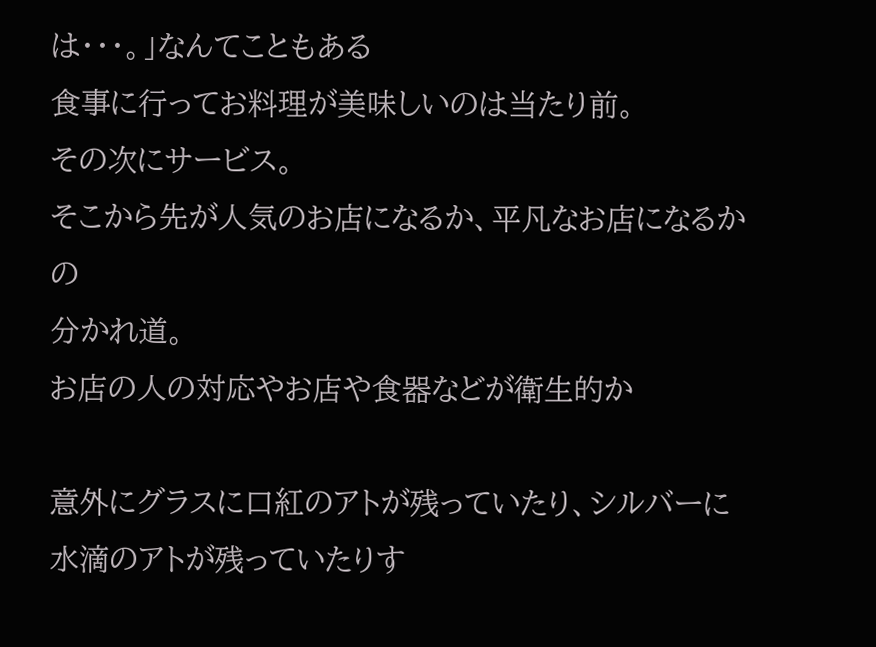は・・・。」なんてこともある
食事に行ってお料理が美味しいのは当たり前。
その次にサービス。
そこから先が人気のお店になるか、平凡なお店になるかの
分かれ道。
お店の人の対応やお店や食器などが衛生的か

意外にグラスに口紅のアトが残っていたり、シルバーに
水滴のアトが残っていたりす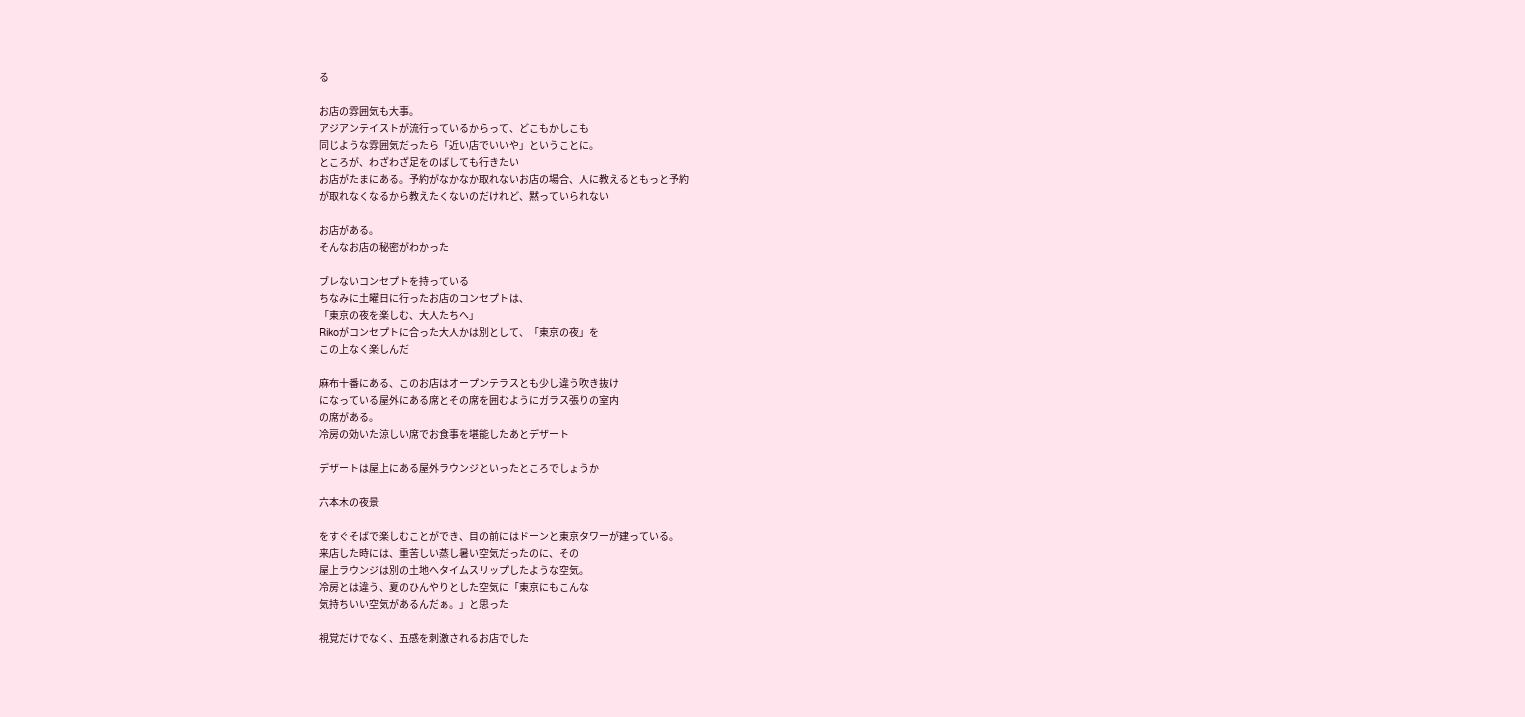る

お店の雰囲気も大事。
アジアンテイストが流行っているからって、どこもかしこも
同じような雰囲気だったら「近い店でいいや」ということに。
ところが、わざわざ足をのばしても行きたい
お店がたまにある。予約がなかなか取れないお店の場合、人に教えるともっと予約
が取れなくなるから教えたくないのだけれど、黙っていられない

お店がある。
そんなお店の秘密がわかった

ブレないコンセプトを持っている
ちなみに土曜日に行ったお店のコンセプトは、
「東京の夜を楽しむ、大人たちへ」
Rikoがコンセプトに合った大人かは別として、「東京の夜」を
この上なく楽しんだ

麻布十番にある、このお店はオープンテラスとも少し違う吹き抜け
になっている屋外にある席とその席を囲むようにガラス張りの室内
の席がある。
冷房の効いた涼しい席でお食事を堪能したあとデザート

デザートは屋上にある屋外ラウンジといったところでしょうか

六本木の夜景

をすぐそばで楽しむことができ、目の前にはドーンと東京タワーが建っている。
来店した時には、重苦しい蒸し暑い空気だったのに、その
屋上ラウンジは別の土地へタイムスリップしたような空気。
冷房とは違う、夏のひんやりとした空気に「東京にもこんな
気持ちいい空気があるんだぁ。」と思った

視覚だけでなく、五感を刺激されるお店でした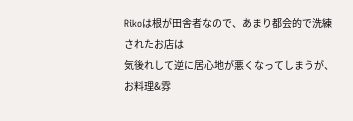Rikoは根が田舎者なので、あまり都会的で洗練されたお店は
気後れして逆に居心地が悪くなってしまうが、お料理&雰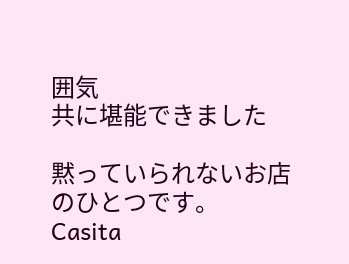囲気
共に堪能できました

黙っていられないお店のひとつです。
Casita